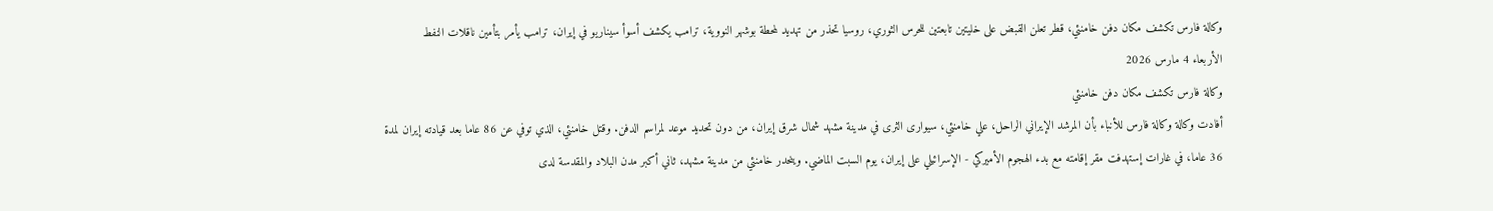وكالة فارس تكشف مكان دفن خامنئي، قطر تعلن القبض على خليتين تابعتين للحرس الثوري، روسيا تحذر من تهديد لمحطة بوشهر النووية، ترامب يكشف أسوأ سيناريو في إيران، ترامب يأمر بتأمين ناقلات النفط
الأربعاء 4 مارس 2026
وكالة فارس تكشف مكان دفن خامنئي
أفادت وكالة وكالة فارس للأنباء بأن المرشد الإيراني الراحل، علي خامنئي، سيوارى الثرى في مدينة مشهد شمال شرق إيران، من دون تحديد موعد لمراسم الدفن. وقتل خامنئي، الذي توفي عن 86 عاما بعد قيادته إيران لمدة 36 عاما، في غارات إستهدفت مقر إقامته مع بدء الهجوم الأميركي - الإسرائيلي على إيران، يوم السبت الماضي. وينحدر خامنئي من مدينة مشهد، ثاني أكبر مدن البلاد والمقدسة لدى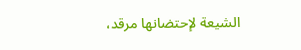الشيعة لإحتضانها مرقد،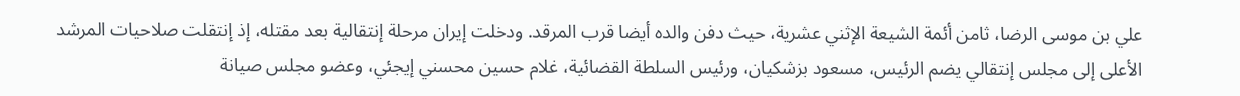علي بن موسى الرضا، ثامن أئمة الشيعة الإثني عشرية، حيث دفن والده أيضا قرب المرقد. ودخلت إيران مرحلة إنتقالية بعد مقتله، إذ إنتقلت صلاحيات المرشد الأعلى إلى مجلس إنتقالي يضم الرئيس، مسعود بزشكيان، ورئيس السلطة القضائية، غلام حسين محسني إيجئي، وعضو مجلس صيانة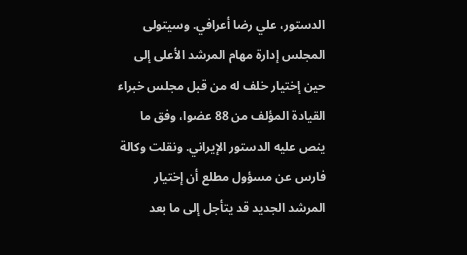الدستور، علي رضا أعرافي. وسيتولى المجلس إدارة مهام المرشد الأعلى إلى حين إختيار خلف له من قبل مجلس خبراء القيادة المؤلف من 88 عضوا، وفق ما ينص عليه الدستور الإيراني. ونقلت وكالة فارس عن مسؤول مطلع أن إختيار المرشد الجديد قد يتأجل إلى ما بعد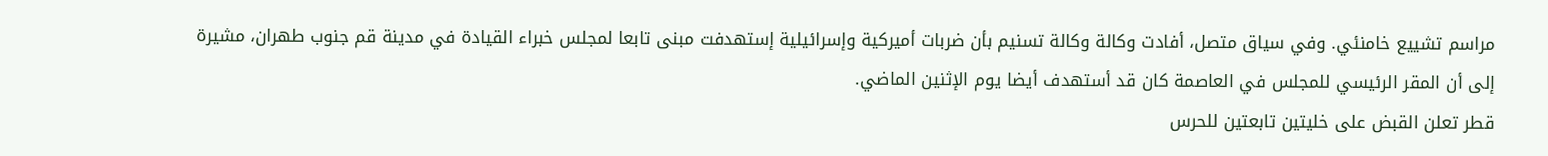مراسم تشييع خامنئي. وفي سياق متصل، أفادت وكالة وكالة تسنيم بأن ضربات أميركية وإسرائيلية إستهدفت مبنى تابعا لمجلس خبراء القيادة في مدينة قم جنوب طهران، مشيرة إلى أن المقر الرئيسي للمجلس في العاصمة كان قد أستهدف أيضا يوم الإثنين الماضي.
قطر تعلن القبض على خليتين تابعتين للحرس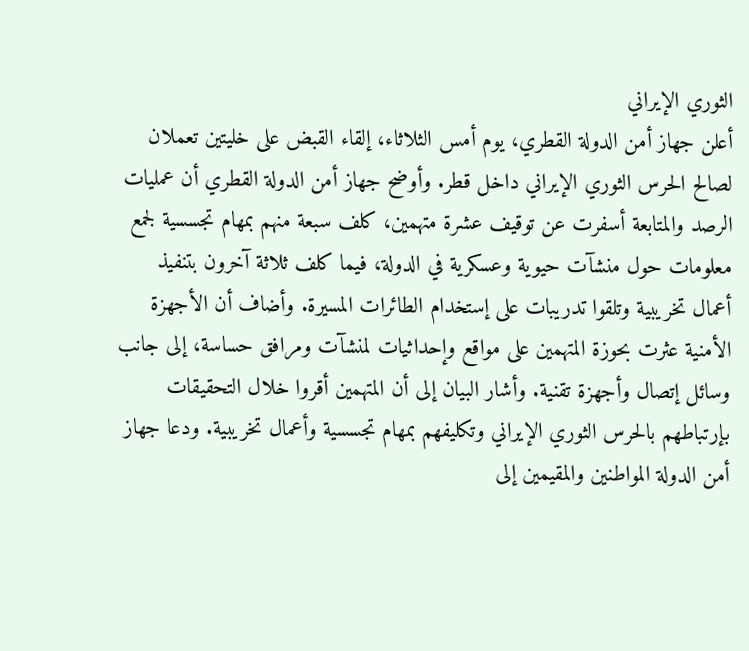الثوري الإيراني
أعلن جهاز أمن الدولة القطري، يوم أمس الثلاثاء، إلقاء القبض على خليتين تعملان لصالح الحرس الثوري الإيراني داخل قطر. وأوضح جهاز أمن الدولة القطري أن عمليات الرصد والمتابعة أسفرت عن توقيف عشرة متهمين، كلف سبعة منهم بمهام تجسسية لجمع معلومات حول منشآت حيوية وعسكرية في الدولة، فيما كلف ثلاثة آخرون بتنفيذ أعمال تخريبية وتلقوا تدريبات على إستخدام الطائرات المسيرة. وأضاف أن الأجهزة الأمنية عثرت بحوزة المتهمين على مواقع وإحداثيات لمنشآت ومرافق حساسة، إلى جانب وسائل إتصال وأجهزة تقنية. وأشار البيان إلى أن المتهمين أقروا خلال التحقيقات بإرتباطهم بالحرس الثوري الإيراني وتكليفهم بمهام تجسسية وأعمال تخريبية. ودعا جهاز أمن الدولة المواطنين والمقيمين إلى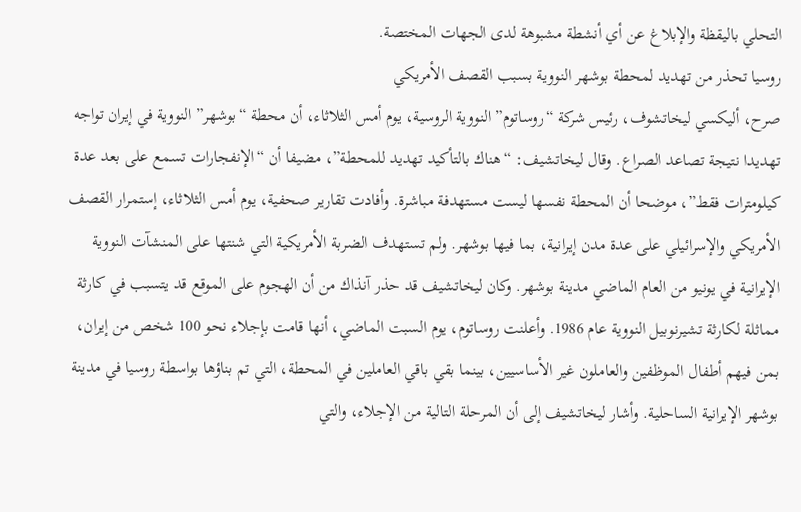التحلي باليقظة والإبلاغ عن أي أنشطة مشبوهة لدى الجهات المختصة.
روسيا تحذر من تهديد لمحطة بوشهر النووية بسبب القصف الأمريكي
صرح، أليكسي ليخاتشوف، رئيس شركة “روساتوم” النووية الروسية، يوم أمس الثلاثاء، أن محطة “بوشهر” النووية في إيران تواجه تهديدا نتيجة تصاعد الصراع. وقال ليخاتشيف: “هناك بالتأكيد تهديد للمحطة”، مضيفا أن “الإنفجارات تسمع على بعد عدة كيلومترات فقط”، موضحا أن المحطة نفسها ليست مستهدفة مباشرة. وأفادت تقارير صحفية، يوم أمس الثلاثاء، إستمرار القصف الأمريكي والإسرائيلي على عدة مدن إيرانية، بما فيها بوشهر. ولم تستهدف الضربة الأمريكية التي شنتها على المنشآت النووية الإيرانية في يونيو من العام الماضي مدينة بوشهر. وكان ليخاتشيف قد حذر آنذاك من أن الهجوم على الموقع قد يتسبب في كارثة مماثلة لكارثة تشيرنوبيل النووية عام 1986. وأعلنت روساتوم، يوم السبت الماضي، أنها قامت بإجلاء نحو 100 شخص من إيران، بمن فيهم أطفال الموظفين والعاملون غير الأساسيين، بينما بقي باقي العاملين في المحطة، التي تم بناؤها بواسطة روسيا في مدينة بوشهر الإيرانية الساحلية. وأشار ليخاتشيف إلى أن المرحلة التالية من الإجلاء، والتي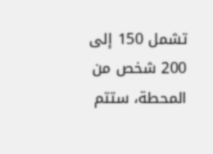تشمل 150 إلى 200 شخص من المحطة، ستتم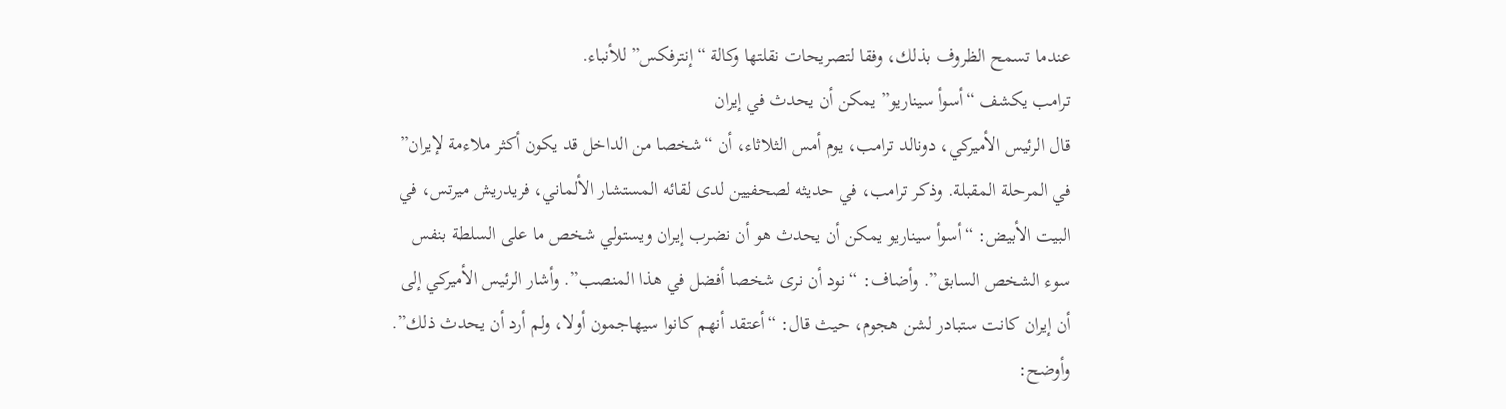عندما تسمح الظروف بذلك، وفقا لتصريحات نقلتها وكالة “إنترفكس” للأنباء.
ترامب يكشف “أسوأ سيناريو” يمكن أن يحدث في إيران
قال الرئيس الأميركي، دونالد ترامب، يوم أمس الثلاثاء، أن “شخصا من الداخل قد يكون أكثر ملاءمة لإيران” في المرحلة المقبلة. وذكر ترامب، في حديثه لصحفيين لدى لقائه المستشار الألماني، فريدريش ميرتس، في البيت الأبيض: “أسوأ سيناريو يمكن أن يحدث هو أن نضرب إيران ويستولي شخص ما على السلطة بنفس سوء الشخص السابق”. وأضاف: “نود أن نرى شخصا أفضل في هذا المنصب”. وأشار الرئيس الأميركي إلى أن إيران كانت ستبادر لشن هجوم، حيث قال: “أعتقد أنهم كانوا سيهاجمون أولا، ولم أرد أن يحدث ذلك”. وأوضح: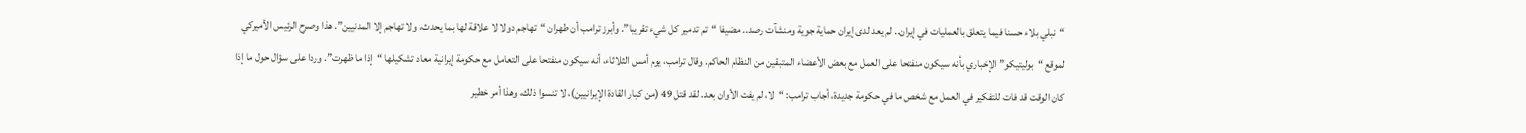“نبلي بلاء حسنا فيما يتعلق بالعمليات في إيران.. لم يعد لدى إيران حماية جوية ومنشآت رصد.. مضيفا “تم تدمير كل شيء تقريبا”. وأبرز ترامب أن طهران “تهاجم دولا لا علاقة لها بما يحدث، ولا تهاجم إلا المدنيين”. هذا وصرح الرئيس الأميركي لموقع “بوليتيكو” الإخباري بأنه سيكون منفتحا على العمل مع بعض الأعضاء المتبقين من النظام الحاكم. وقال ترامب، يوم أمس الثلاثاء، أنه سيكون منفتحا على التعامل مع حكومة إيرانية معاد تشكيلها “إذا ما ظهرت”. وردا على سؤال حول ما إذا كان الوقت قد فات للتفكير في العمل مع شخص ما في حكومة جديدة، أجاب ترامب: “لا، لم يفت الأوان بعد. لقد قتل 49 (من كبار القادة الإيرانيين)، لا تنسوا ذلك، وهذا أمر خطير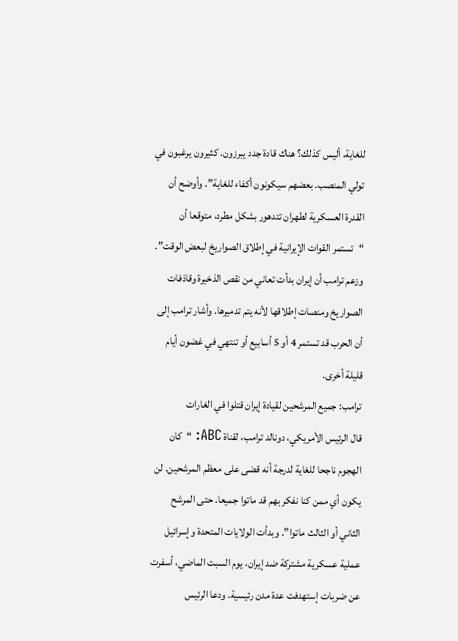للغاية، أليس كذلك؟ هناك قادة جدد يبرزون. كثيرون يرغبون في تولي المنصب. بعضهم سيكونون أكفاء للغاية”. وأوضح أن القدرة العسكرية لطهران تتدهور بشكل مطرد، متوقعا أن “تستمر القوات الإيرانية في إطلاق الصواريخ لبعض الوقت”. وزعم ترامب أن إيران بدأت تعاني من نقص الذخيرة وقاذفات الصواريخ ومنصات إطلاقها لأنه يتم تدميرها. وأشار ترامب إلى أن الحرب قد تستمر 4 أو 5 أسابيع أو تنتهي في غضون أيام قليلة أخرى.
ترامب: جميع المرشحين لقيادة إيران قتلوا في الغارات
قال الرئيس الأمريكي، دونالد ترامب، لقناة ABC: “كان الهجوم ناجحا للغاية لدرجة أنه قضى على معظم المرشحين. لن يكون أي ممن كنا نفكر بهم قد ماتوا جميعا. حتى المرشح الثاني أو الثالث ماتوا”. وبدأت الولايات المتحدة وإسرائيل عملية عسكرية مشتركة ضد إيران، يوم السبت الماضي، أسفرت عن ضربات إستهدفت عدة مدن رئيسية. ودعا الرئيس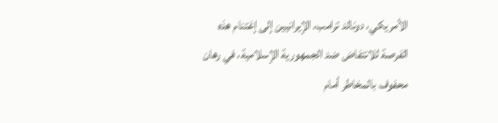الأمريكي، دونالد ترامب، الإيرانيين إلى إغتنام هذه الفرصة للانتفاض ضد الجمهورية الإسلامية، في رهان محفوف بالمخاطر أمام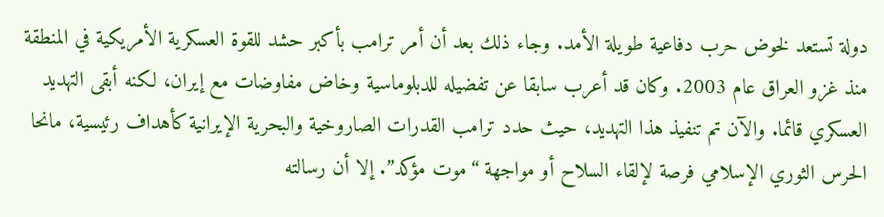دولة تستعد لخوض حرب دفاعية طويلة الأمد. وجاء ذلك بعد أن أمر ترامب بأكبر حشد للقوة العسكرية الأمريكية في المنطقة منذ غزو العراق عام 2003. وكان قد أعرب سابقا عن تفضيله للدبلوماسية وخاض مفاوضات مع إيران، لكنه أبقى التهديد العسكري قائما. والآن تم تنفيذ هذا التهديد، حيث حدد ترامب القدرات الصاروخية والبحرية الإيرانية كأهداف رئيسية، مانحا الحرس الثوري الإسلامي فرصة لإلقاء السلاح أو مواجهة “موت مؤكد”. إلا أن رسالته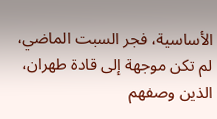الأساسية، فجر السبت الماضي، لم تكن موجهة إلى قادة طهران، الذين وصفهم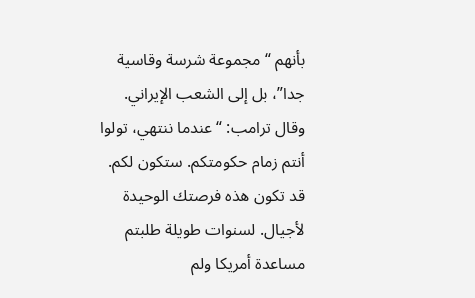بأنهم “مجموعة شرسة وقاسية جدا”، بل إلى الشعب الإيراني. وقال ترامب: “عندما ننتهي، تولوا أنتم زمام حكومتكم. ستكون لكم. قد تكون هذه فرصتك الوحيدة لأجيال. لسنوات طويلة طلبتم مساعدة أمريكا ولم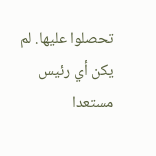تحصلوا عليها. لم يكن أي رئيس مستعدا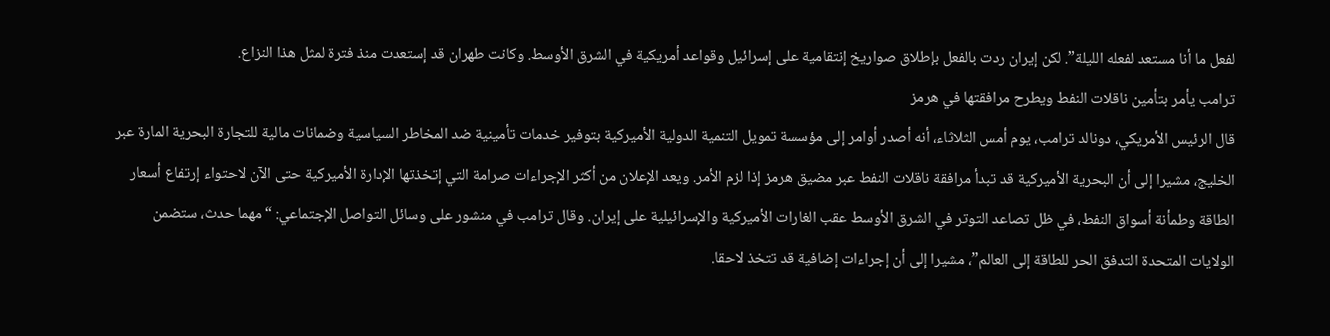لفعل ما أنا مستعد لفعله الليلة”. لكن إيران ردت بالفعل بإطلاق صواريخ إنتقامية على إسرائيل وقواعد أمريكية في الشرق الأوسط. وكانت طهران قد إستعدت منذ فترة لمثل هذا النزاع.
ترامب يأمر بتأمين ناقلات النفط ويطرح مرافقتها في هرمز
قال الرئيس الأمريكي، دونالد ترامب، يوم أمس الثلاثاء، أنه أصدر أوامر إلى مؤسسة تمويل التنمية الدولية الأميركية بتوفير خدمات تأمينية ضد المخاطر السياسية وضمانات مالية للتجارة البحرية المارة عبر الخليج، مشيرا إلى أن البحرية الأميركية قد تبدأ مرافقة ناقلات النفط عبر مضيق هرمز إذا لزم الأمر. ويعد الإعلان من أكثر الإجراءات صرامة التي إتخذتها الإدارة الأميركية حتى الآن لاحتواء إرتفاع أسعار الطاقة وطمأنة أسواق النفط، في ظل تصاعد التوتر في الشرق الأوسط عقب الغارات الأميركية والإسرائيلية على إيران. وقال ترامب في منشور على وسائل التواصل الإجتماعي: “مهما حدث، ستضمن الولايات المتحدة التدفق الحر للطاقة إلى العالم”، مشيرا إلى أن إجراءات إضافية قد تتخذ لاحقا.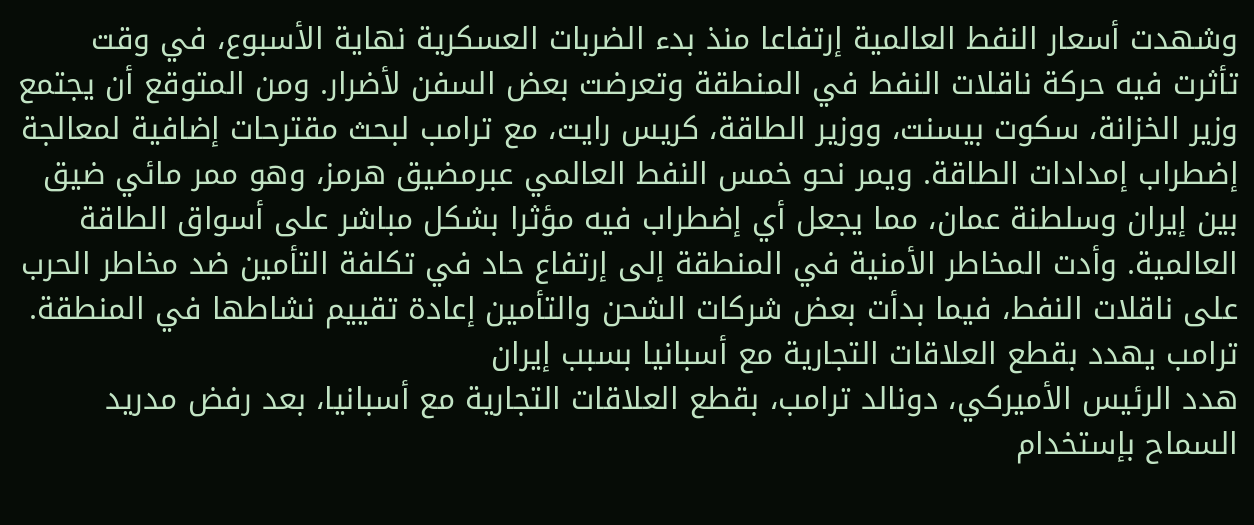وشهدت أسعار النفط العالمية إرتفاعا منذ بدء الضربات العسكرية نهاية الأسبوع، في وقت تأثرت فيه حركة ناقلات النفط في المنطقة وتعرضت بعض السفن لأضرار. ومن المتوقع أن يجتمع وزير الخزانة، سكوت بيسنت، ووزير الطاقة، كريس رايت، مع ترامب لبحث مقترحات إضافية لمعالجة إضطراب إمدادات الطاقة. ويمر نحو خمس النفط العالمي عبرمضيق هرمز، وهو ممر مائي ضيق بين إيران وسلطنة عمان، مما يجعل أي إضطراب فيه مؤثرا بشكل مباشر على أسواق الطاقة العالمية. وأدت المخاطر الأمنية في المنطقة إلى إرتفاع حاد في تكلفة التأمين ضد مخاطر الحرب على ناقلات النفط، فيما بدأت بعض شركات الشحن والتأمين إعادة تقييم نشاطها في المنطقة.
ترامب يهدد بقطع العلاقات التجارية مع أسبانيا بسبب إيران
هدد الرئيس الأميركي، دونالد ترامب، بقطع العلاقات التجارية مع أسبانيا، بعد رفض مدريد السماح بإستخدام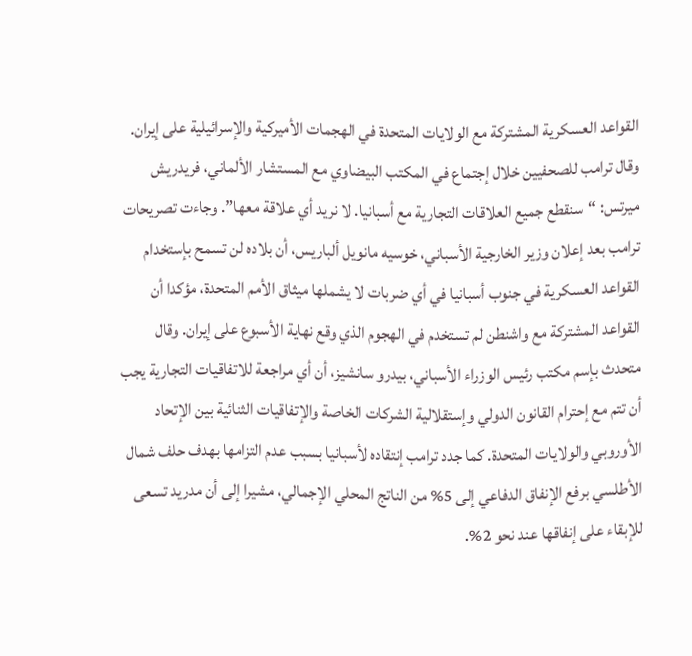القواعد العسكرية المشتركة مع الولايات المتحدة في الهجمات الأميركية والإسرائيلية على إيران. وقال ترامب للصحفيين خلال إجتماع في المكتب البيضاوي مع المستشار الألماني، فريدريش ميرتس: “سنقطع جميع العلاقات التجارية مع أسبانيا. لا نريد أي علاقة معها”. وجاءت تصريحات ترامب بعد إعلان وزير الخارجية الأسباني، خوسيه مانويل ألباريس، أن بلاده لن تسمح بإستخدام القواعد العسكرية في جنوب أسبانيا في أي ضربات لا يشملها ميثاق الأمم المتحدة، مؤكدا أن القواعد المشتركة مع واشنطن لم تستخدم في الهجوم الذي وقع نهاية الأسبوع على إيران. وقال متحدث بإسم مكتب رئيس الوزراء الأسباني، بيدرو سانشيز، أن أي مراجعة للاتفاقيات التجارية يجب أن تتم مع إحترام القانون الدولي وإستقلالية الشركات الخاصة والإتفاقيات الثنائية بين الإتحاد الأوروبي والولايات المتحدة. كما جدد ترامب إنتقاده لأسبانيا بسبب عدم التزامها بهدف حلف شمال الأطلسي برفع الإنفاق الدفاعي إلى 5% من الناتج المحلي الإجمالي، مشيرا إلى أن مدريد تسعى للإبقاء على إنفاقها عند نحو 2%.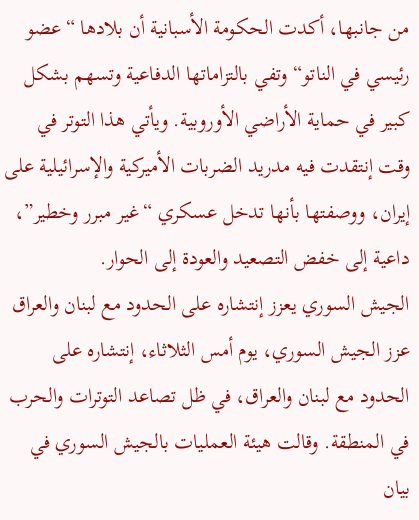من جانبها، أكدت الحكومة الأسبانية أن بلادها “عضو رئيسي في الناتو“ وتفي بالتزاماتها الدفاعية وتسهم بشكل كبير في حماية الأراضي الأوروبية. ويأتي هذا التوتر في وقت إنتقدت فيه مدريد الضربات الأميركية والإسرائيلية على إيران، ووصفتها بأنها تدخل عسكري “غير مبرر وخطير”، داعية إلى خفض التصعيد والعودة إلى الحوار.
الجيش السوري يعزز إنتشاره على الحدود مع لبنان والعراق
عزز الجيش السوري، يوم أمس الثلاثاء، إنتشاره على الحدود مع لبنان والعراق، في ظل تصاعد التوترات والحرب في المنطقة. وقالت هيئة العمليات بالجيش السوري في بيان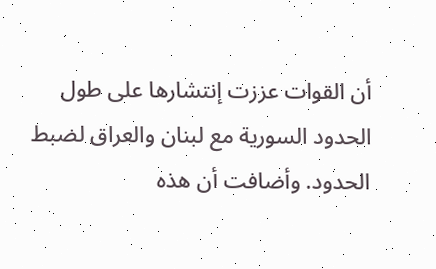أن القوات عززت إنتشارها على طول الحدود السورية مع لبنان والعراق لضبط الحدود. وأضافت أن هذه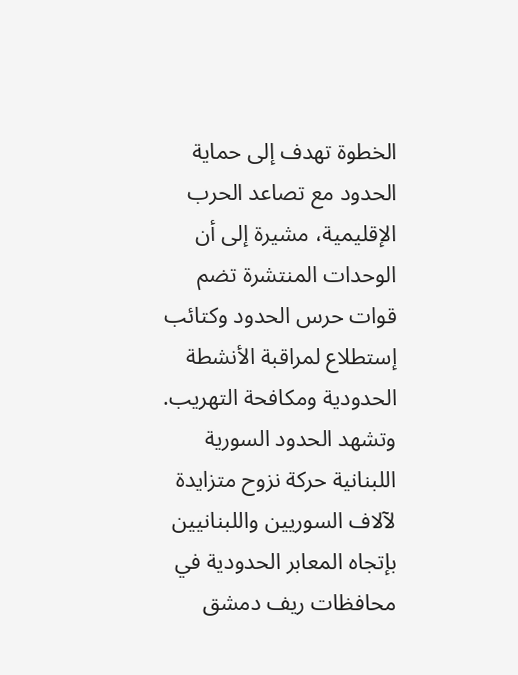الخطوة تهدف إلى حماية الحدود مع تصاعد الحرب الإقليمية، مشيرة إلى أن الوحدات المنتشرة تضم قوات حرس الحدود وكتائب إستطلاع لمراقبة الأنشطة الحدودية ومكافحة التهريب. وتشهد الحدود السورية اللبنانية حركة نزوح متزايدة لآلاف السوريين واللبنانيين بإتجاه المعابر الحدودية في محافظات ريف دمشق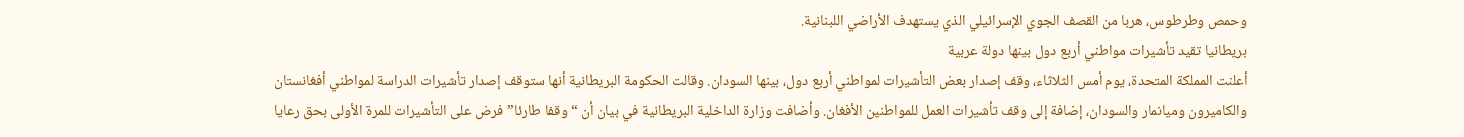وحمص وطرطوس، هربا من القصف الجوي الإسرائيلي الذي يستهدف الأراضي اللبنانية.
بريطانيا تقيد تأشيرات مواطني أربع دول بينها دولة عربية
أعلنت المملكة المتحدة، يوم أمس الثلاثاء، وقف إصدار بعض التأشيرات لمواطني أربع دول، بينها السودان. وقالت الحكومة البريطانية أنها ستوقف إصدار تأشيرات الدراسة لمواطني أفغانستان والكاميرون وميانمار والسودان، إضافة إلى وقف تأشيرات العمل للمواطنين الأفغان. وأضافت وزارة الداخلية البريطانية في بيان أن “وقفا طارئا” فرض على التأشيرات للمرة الأولى بحق رعايا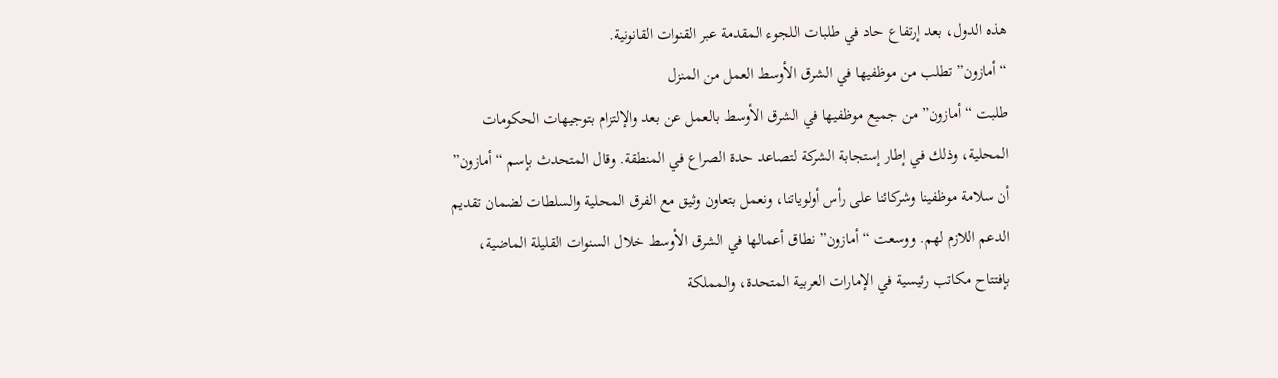هذه الدول، بعد إرتفاع حاد في طلبات اللجوء المقدمة عبر القنوات القانونية.
“أمازون” تطلب من موظفيها في الشرق الأوسط العمل من المنزل
طلبت “أمازون” من جميع موظفيها في الشرق الأوسط بالعمل عن بعد والإلتزام بتوجيهات الحكومات المحلية، وذلك في إطار إستجابة الشركة لتصاعد حدة الصراع في المنطقة. وقال المتحدث بإسم “أمازون” أن سلامة موظفينا وشركائنا على رأس أولوياتنا، ونعمل بتعاون وثيق مع الفرق المحلية والسلطات لضمان تقديم الدعم اللازم لهم. ووسعت “أمازون” نطاق أعمالها في الشرق الأوسط خلال السنوات القليلة الماضية، بإفتتاح مكاتب رئيسية في الإمارات العربية المتحدة، والمملكة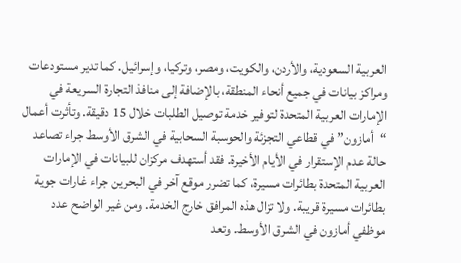العربية السعودية، والأردن، والكويت، ومصر، وتركيا، وإسرائيل. كما تدير مستودعات ومراكز بيانات في جميع أنحاء المنطقة، بالإضافة إلى منافذ التجارة السريعة في الإمارات العربية المتحدة لتوفير خدمة توصيل الطلبات خلال 15 دقيقة. وتأثرت أعمال “أمازون” في قطاعي التجزئة والحوسبة السحابية في الشرق الأوسط جراء تصاعد حالة عدم الإستقرار في الأيام الأخيرة. فقد أستهدف مركزان للبيانات في الإمارات العربية المتحدة بطائرات مسيرة، كما تضرر موقع آخر في البحرين جراء غارات جوية بطائرات مسيرة قريبة. ولا تزال هذه المرافق خارج الخدمة. ومن غير الواضح عدد موظفي أمازون في الشرق الأوسط. وتعد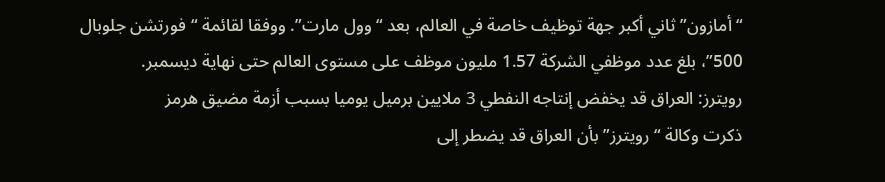“أمازون” ثاني أكبر جهة توظيف خاصة في العالم، بعد “وول مارت”. ووفقا لقائمة “فورتشن جلوبال 500”، بلغ عدد موظفي الشركة 1.57 مليون موظف على مستوى العالم حتى نهاية ديسمبر.
رويترز: العراق قد يخفض إنتاجه النفطي 3 ملايين برميل يوميا بسبب أزمة مضيق هرمز
ذكرت وكالة “رويترز” بأن العراق قد يضطر إلى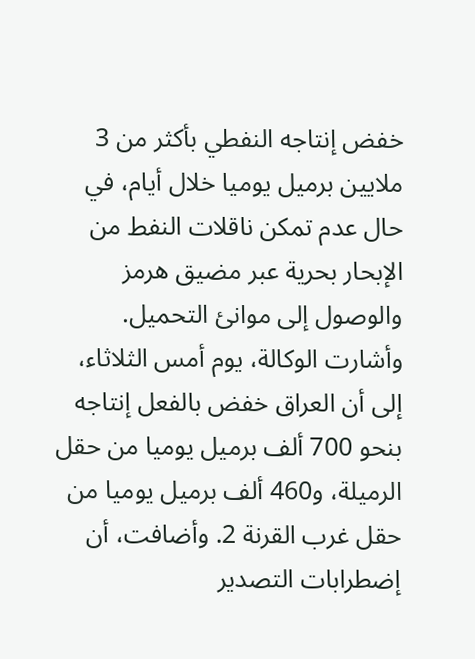خفض إنتاجه النفطي بأكثر من 3 ملايين برميل يوميا خلال أيام، في حال عدم تمكن ناقلات النفط من الإبحار بحرية عبر مضيق هرمز والوصول إلى موانئ التحميل. وأشارت الوكالة، يوم أمس الثلاثاء، إلى أن العراق خفض بالفعل إنتاجه بنحو 700 ألف برميل يوميا من حقل الرميلة، و460 ألف برميل يوميا من حقل غرب القرنة 2. وأضافت، أن إضطرابات التصدير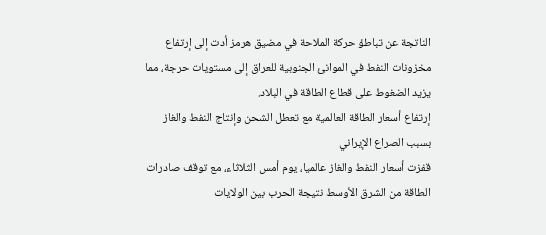الناتجة عن تباطؤ حركة الملاحة في مضيق هرمز أدت إلى إرتفاع مخزونات النفط في الموانئ الجنوبية للعراق إلى مستويات حرجة، مما يزيد الضغوط على قطاع الطاقة في البلاد.
إرتفاع أسعار الطاقة العالمية مع تعطل الشحن وإنتاج النفط والغاز بسبب الصراع الإيراني
قفزت أسعار النفط والغاز عالميا، يوم أمس الثلاثاء، مع توقف صادرات الطاقة من الشرق الأوسط نتيجة الحرب بين الولايات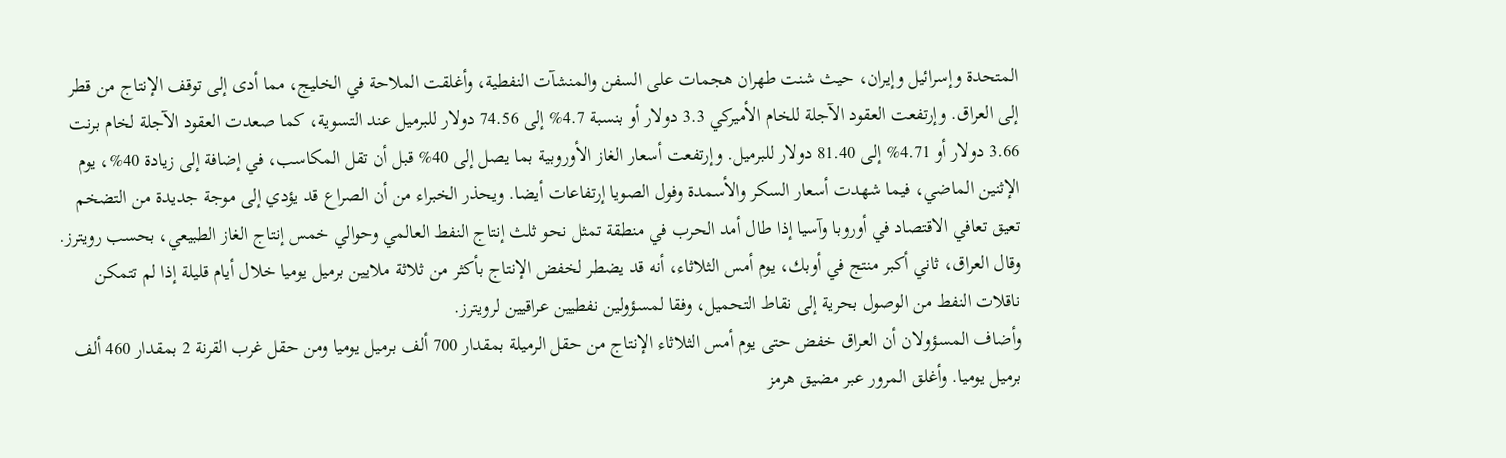المتحدة وإسرائيل وإيران، حيث شنت طهران هجمات على السفن والمنشآت النفطية، وأغلقت الملاحة في الخليج، مما أدى إلى توقف الإنتاج من قطر إلى العراق. وإرتفعت العقود الآجلة للخام الأميركي 3.3 دولار أو بنسبة 4.7% إلى 74.56 دولار للبرميل عند التسوية، كما صعدت العقود الآجلة لخام برنت 3.66 دولار أو 4.71% إلى 81.40 دولار للبرميل. وإرتفعت أسعار الغاز الأوروبية بما يصل إلى 40% قبل أن تقل المكاسب، في إضافة إلى زيادة 40%، يوم الإثنين الماضي، فيما شهدت أسعار السكر والأسمدة وفول الصويا إرتفاعات أيضا. ويحذر الخبراء من أن الصراع قد يؤدي إلى موجة جديدة من التضخم تعيق تعافي الاقتصاد في أوروبا وآسيا إذا طال أمد الحرب في منطقة تمثل نحو ثلث إنتاج النفط العالمي وحوالي خمس إنتاج الغاز الطبيعي، بحسب رويترز. وقال العراق، ثاني أكبر منتج في أوبك، يوم أمس الثلاثاء، أنه قد يضطر لخفض الإنتاج بأكثر من ثلاثة ملايين برميل يوميا خلال أيام قليلة إذا لم تتمكن ناقلات النفط من الوصول بحرية إلى نقاط التحميل، وفقا لمسؤولين نفطيين عراقيين لرويترز.
وأضاف المسؤولان أن العراق خفض حتى يوم أمس الثلاثاء الإنتاج من حقل الرميلة بمقدار 700 ألف برميل يوميا ومن حقل غرب القرنة 2 بمقدار 460 ألف برميل يوميا. وأغلق المرور عبر مضيق هرمز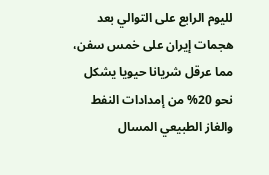لليوم الرابع على التوالي بعد هجمات إيران على خمس سفن، مما عرقل شريانا حيويا يشكل نحو 20% من إمدادات النفط والغاز الطبيعي المسال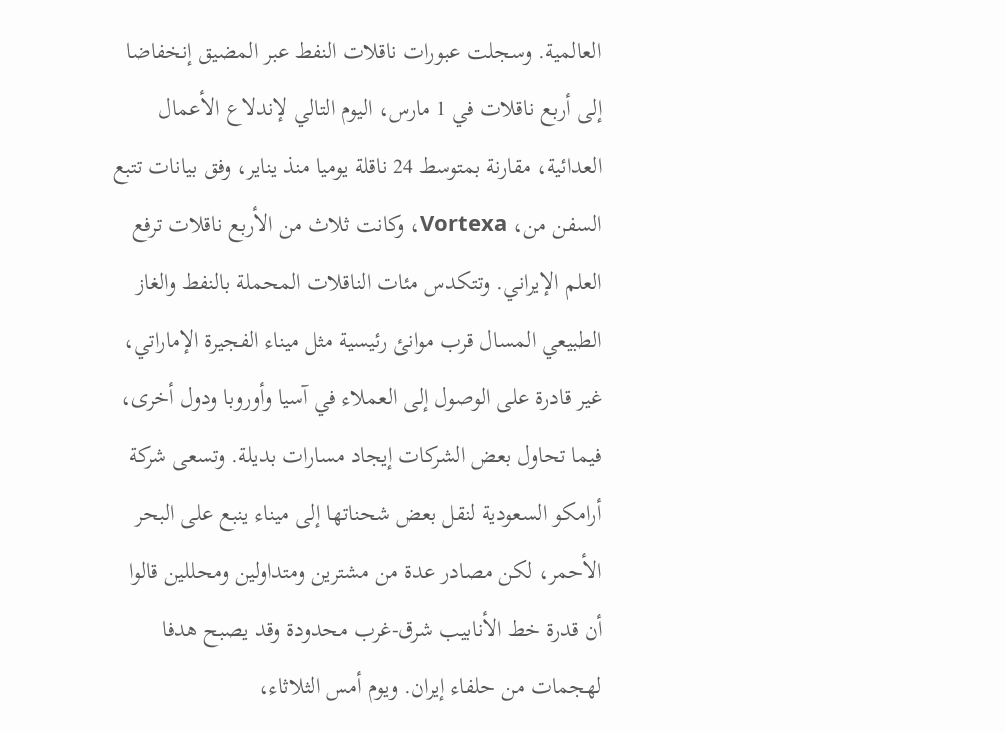العالمية. وسجلت عبورات ناقلات النفط عبر المضيق إنخفاضا إلى أربع ناقلات في 1 مارس، اليوم التالي لإندلاع الأعمال العدائية، مقارنة بمتوسط 24 ناقلة يوميا منذ يناير، وفق بيانات تتبع السفن من، Vortexa، وكانت ثلاث من الأربع ناقلات ترفع العلم الإيراني. وتتكدس مئات الناقلات المحملة بالنفط والغاز الطبيعي المسال قرب موانئ رئيسية مثل ميناء الفجيرة الإماراتي، غير قادرة على الوصول إلى العملاء في آسيا وأوروبا ودول أخرى، فيما تحاول بعض الشركات إيجاد مسارات بديلة. وتسعى شركة أرامكو السعودية لنقل بعض شحناتها إلى ميناء ينبع على البحر الأحمر، لكن مصادر عدة من مشترين ومتداولين ومحللين قالوا أن قدرة خط الأنابيب شرق-غرب محدودة وقد يصبح هدفا لهجمات من حلفاء إيران. ويوم أمس الثلاثاء،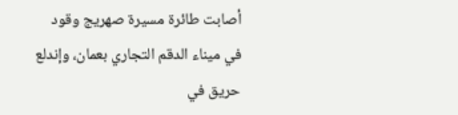أصابت طائرة مسيرة صهريج وقود في ميناء الدقم التجاري بعمان، وإندلع حريق في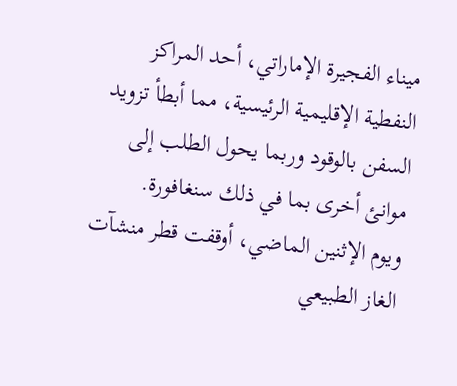ميناء الفجيرة الإماراتي، أحد المراكز النفطية الإقليمية الرئيسية، مما أبطأ تزويد السفن بالوقود وربما يحول الطلب إلى موانئ أخرى بما في ذلك سنغافورة.
ويوم الإثنين الماضي، أوقفت قطر منشآت الغاز الطبيعي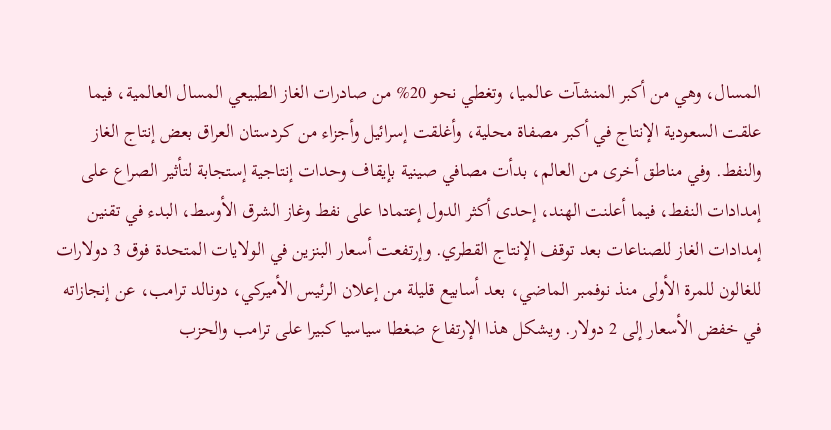المسال، وهي من أكبر المنشآت عالميا، وتغطي نحو 20% من صادرات الغاز الطبيعي المسال العالمية، فيما علقت السعودية الإنتاج في أكبر مصفاة محلية، وأغلقت إسرائيل وأجزاء من كردستان العراق بعض إنتاج الغاز والنفط. وفي مناطق أخرى من العالم، بدأت مصافي صينية بإيقاف وحدات إنتاجية إستجابة لتأثير الصراع على إمدادات النفط، فيما أعلنت الهند، إحدى أكثر الدول إعتمادا على نفط وغاز الشرق الأوسط، البدء في تقنين إمدادات الغاز للصناعات بعد توقف الإنتاج القطري. وإرتفعت أسعار البنزين في الولايات المتحدة فوق 3 دولارات للغالون للمرة الأولى منذ نوفمبر الماضي، بعد أسابيع قليلة من إعلان الرئيس الأميركي، دونالد ترامب، عن إنجازاته في خفض الأسعار إلى 2 دولار. ويشكل هذا الإرتفاع ضغطا سياسيا كبيرا على ترامب والحزب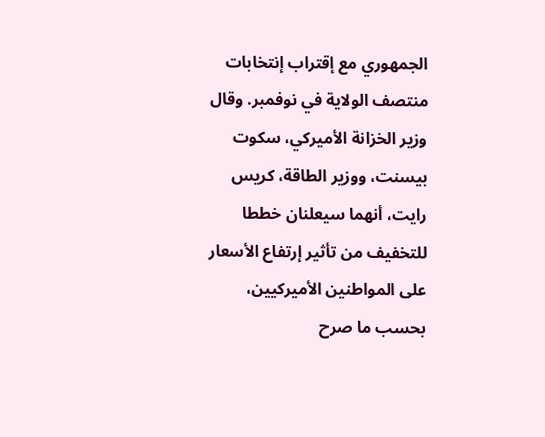الجمهوري مع إقتراب إنتخابات منتصف الولاية في نوفمبر. وقال وزير الخزانة الأميركي، سكوت بيسنت، ووزير الطاقة، كريس رايت، أنهما سيعلنان خططا للتخفيف من تأثير إرتفاع الأسعار على المواطنين الأميركيين، بحسب ما صرح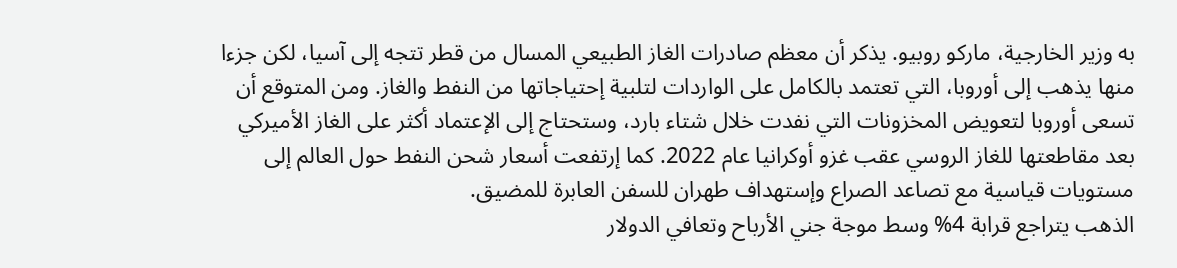به وزير الخارجية، ماركو روبيو. يذكر أن معظم صادرات الغاز الطبيعي المسال من قطر تتجه إلى آسيا، لكن جزءا منها يذهب إلى أوروبا، التي تعتمد بالكامل على الواردات لتلبية إحتياجاتها من النفط والغاز. ومن المتوقع أن تسعى أوروبا لتعويض المخزونات التي نفدت خلال شتاء بارد، وستحتاج إلى الإعتماد أكثر على الغاز الأميركي بعد مقاطعتها للغاز الروسي عقب غزو أوكرانيا عام 2022. كما إرتفعت أسعار شحن النفط حول العالم إلى مستويات قياسية مع تصاعد الصراع وإستهداف طهران للسفن العابرة للمضيق.
الذهب يتراجع قرابة 4% وسط موجة جني الأرباح وتعافي الدولار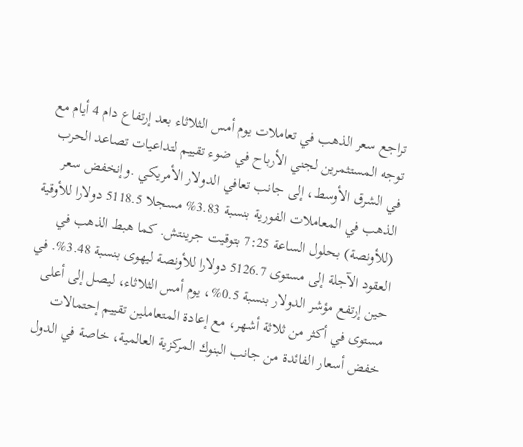تراجع سعر الذهب في تعاملات يوم أمس الثلاثاء بعد إرتفاع دام 4 أيام مع توجه المستثمرين لجني الأرباح في ضوء تقييم لتداعيات تصاعد الحرب في الشرق الأوسط، إلى جانب تعافي الدولار الأمريكي .وإنخفض سعر الذهب في المعاملات الفورية بنسبة 3.83% مسجلا 5118.5 دولارا للأوقية (للأونصة) بحلول الساعة 7:25 بتوقيت جرينتش. كما هبط الذهب في العقود الآجلة إلى مستوى 5126.7 دولارا للأونصة ليهوى بنسبة 3.48%. في حين إرتفع مؤشر الدولار بنسبة 0.5%، يوم أمس الثلاثاء، ليصل إلى أعلى مستوى في أكثر من ثلاثة أشهر، مع إعادة المتعاملين تقييم إحتمالات خفض أسعار الفائدة من جانب البنوك المركزية العالمية، خاصة في الدول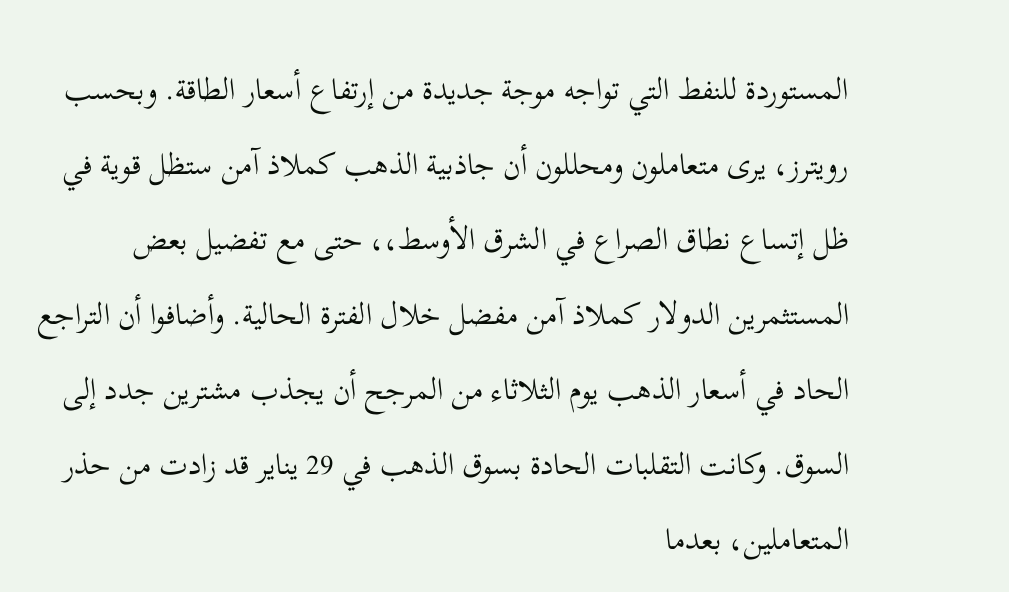المستوردة للنفط التي تواجه موجة جديدة من إرتفاع أسعار الطاقة. وبحسب رويترز، يرى متعاملون ومحللون أن جاذبية الذهب كملاذ آمن ستظل قوية في ظل إتساع نطاق الصراع في الشرق الأوسط،، حتى مع تفضيل بعض المستثمرين الدولار كملاذ آمن مفضل خلال الفترة الحالية. وأضافوا أن التراجع الحاد في أسعار الذهب يوم الثلاثاء من المرجح أن يجذب مشترين جدد إلى السوق. وكانت التقلبات الحادة بسوق الذهب في 29 يناير قد زادت من حذر المتعاملين، بعدما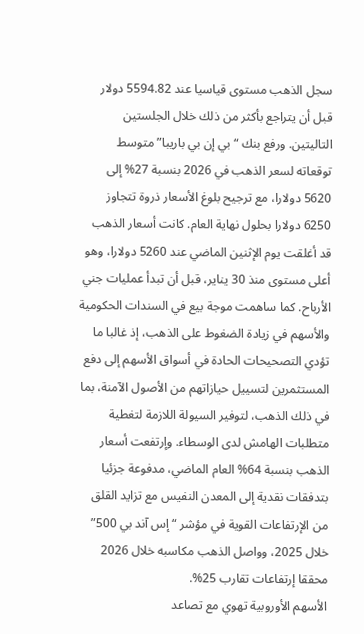سجل الذهب مستوى قياسيا عند 5594.82 دولار قبل أن يتراجع بأكثر من ذلك خلال الجلستين التاليتين. ورفع بنك “بي إن بي باريبا” متوسط توقعاته لسعر الذهب في 2026 بنسبة 27% إلى 5620 دولارا، مع ترجيح بلوغ الأسعار ذروة تتجاوز 6250 دولارا بحلول نهاية العام. كانت أسعار الذهب قد أغلقت يوم الإثنين الماضي عند 5260 دولارا، وهو أعلى مستوى منذ 30 يناير، قبل أن تبدأ عمليات جني الأرباح. كما ساهمت موجة بيع في السندات الحكومية والأسهم في زيادة الضغوط على الذهب، إذ غالبا ما تؤدي التصحيحات الحادة في أسواق الأسهم إلى دفع المستثمرين لتسييل حيازاتهم من الأصول الآمنة، بما في ذلك الذهب، لتوفير السيولة اللازمة لتغطية متطلبات الهامش لدى الوسطاء. وإرتفعت أسعار الذهب بنسبة 64% العام الماضي، مدفوعة جزئيا بتدفقات نقدية إلى المعدن النفيس مع تزايد القلق من الإرتفاعات القوية في مؤشر “إس آند بي 500” خلال 2025، وواصل الذهب مكاسبه خلال 2026 محققا إرتفاعات تقارب 25%.
الأسهم الأوروبية تهوي مع تصاعد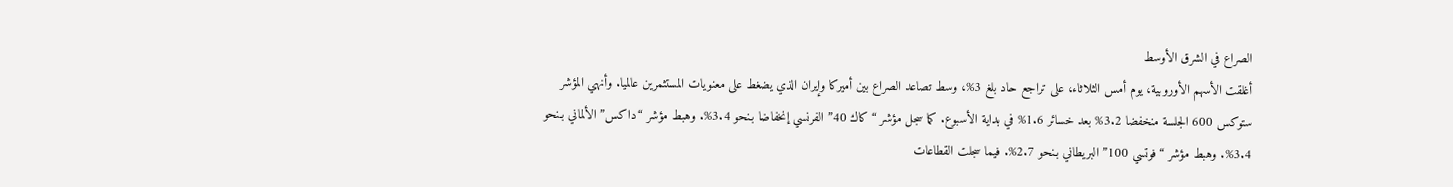الصراع في الشرق الأوسط
أغلقت الأسهم الأوروبية، يوم أمس الثلاثاء، على تراجع حاد بلغ 3%، وسط تصاعد الصراع بين أميركا وإيران الذي يضغط على معنويات المستثمرين عالميا. وأنهي المؤشر ستوكس 600 الجلسة منخفضا 3.2% بعد خسائر 1.6% في بداية الأسبوع. كما سجل مؤشر “كاك 40” الفرنسي إنخفاضا بـنحو 3.4%. وهبط مؤشر “داكس” الألماني بـنحو 3.4%. وهبط مؤشر “فوتسي 100” البريطاني بـنحو 2.7%. فيما سجلت القطاعات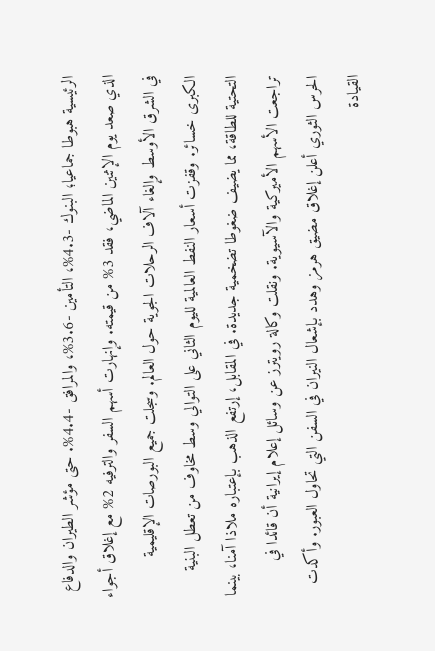الرئيسية هبوطا جماعيا؛ البنوك -4.3%، التأمين -3.6%، والمرافق -4.4%. حتى مؤشر الطيران والدفاع الذي صعد يوم الإثنين الماضي، فقد 3% من قيمته. وإنهارت أسهم السفر والترفيه 2% مع إغلاق أجواء في الشرق الأوسط وإلغاء آلاف الرحلات الجوية حول العالم. وسجلت جميع البورصات الإقليمية الكبرى خسائر. وقفزت أسعار النفط العالمية لليوم الثاني على التوالي وسط مخاوف من تعطل البنية التحتية للطاقة، مما يضيف ضغوطا تضخمية جديدة. في المقابل، إرتفع الذهب بإعتباره ملاذا آمنا، بينما تراجعت الأسهم الأميركية والآسيوية. ونقلت وكالة رويترز عن وسائل إعلام إيرانية أن قائدا في الحرس الثوري أعلن إغلاق مضيق هرمز وهدد بإشعال النيران في السفن التي تحاول العبور. وأكدت القيادة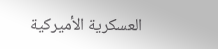العسكرية الأميركية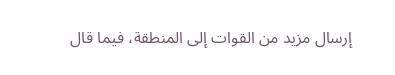إرسال مزيد من القوات إلى المنطقة، فيما قال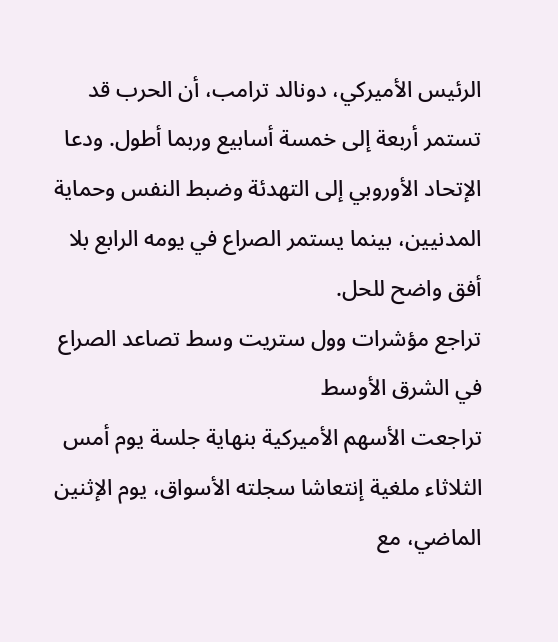الرئيس الأميركي، دونالد ترامب، أن الحرب قد تستمر أربعة إلى خمسة أسابيع وربما أطول. ودعا الإتحاد الأوروبي إلى التهدئة وضبط النفس وحماية المدنيين، بينما يستمر الصراع في يومه الرابع بلا أفق واضح للحل.
تراجع مؤشرات وول ستريت وسط تصاعد الصراع في الشرق الأوسط
تراجعت الأسهم الأميركية بنهاية جلسة يوم أمس الثلاثاء ملغية إنتعاشا سجلته الأسواق، يوم الإثنين الماضي، مع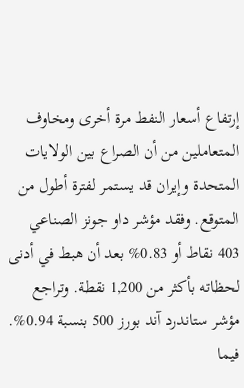إرتفاع أسعار النفط مرة أخرى ومخاوف المتعاملين من أن الصراع بين الولايات المتحدة وإيران قد يستمر لفترة أطول من المتوقع. وفقد مؤشر داو جونز الصناعي 403 نقاط أو 0.83% بعد أن هبط في أدنى لحظاته بأكثر من 1,200 نقطة. وتراجع مؤشر ستاندرد آند بورز 500 بنسبة 0.94%. فيما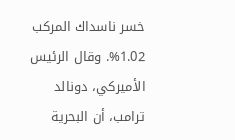خسر ناسداك المركب 1.02%. وقال الرئيس الأميركي، دونالد ترامب، أن البحرية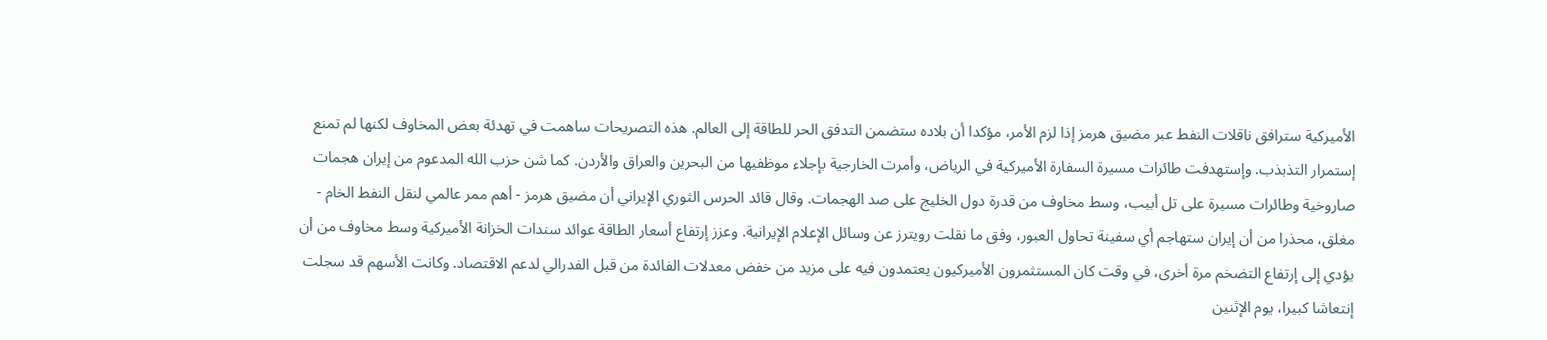الأميركية سترافق ناقلات النفط عبر مضيق هرمز إذا لزم الأمر، مؤكدا أن بلاده ستضمن التدفق الحر للطاقة إلى العالم. هذه التصريحات ساهمت في تهدئة بعض المخاوف لكنها لم تمنع إستمرار التذبذب. وإستهدفت طائرات مسيرة السفارة الأميركية في الرياض، وأمرت الخارجية بإجلاء موظفيها من البحرين والعراق والأردن. كما شن حزب الله المدعوم من إيران هجمات صاروخية وطائرات مسيرة على تل أبيب، وسط مخاوف من قدرة دول الخليج على صد الهجمات. وقال قائد الحرس الثوري الإيراني أن مضيق هرمز - أهم ممر عالمي لنقل النفط الخام - مغلق، محذرا من أن إيران ستهاجم أي سفينة تحاول العبور، وفق ما نقلت رويترز عن وسائل الإعلام الإيرانية. وعزز إرتفاع أسعار الطاقة عوائد سندات الخزانة الأميركية وسط مخاوف من أن يؤدي إلى إرتفاع التضخم مرة أخرى، في وقت كان المستثمرون الأميركيون يعتمدون فيه على مزيد من خفض معدلات الفائدة من قبل الفدرالي لدعم الاقتصاد. وكانت الأسهم قد سجلت إنتعاشا كبيرا، يوم الإثنين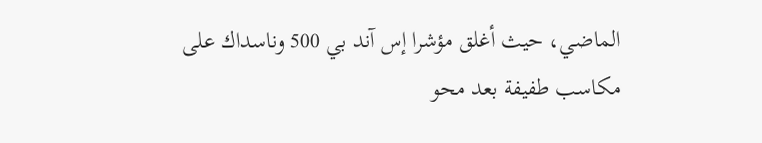الماضي، حيث أغلق مؤشرا إس آند بي 500 وناسداك على مكاسب طفيفة بعد محو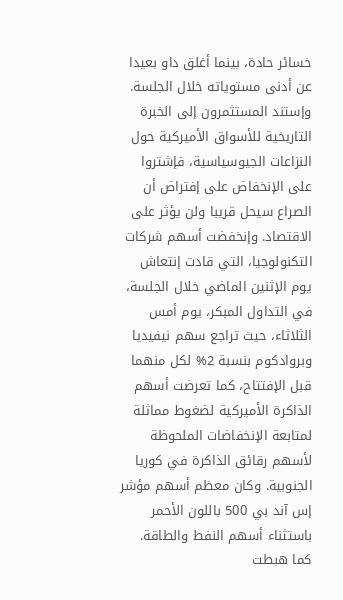خسائر حادة، بينما أغلق داو بعيدا عن أدنى مستوياته خلال الجلسة. وإستند المستثمرون إلى الخبرة التاريخية للأسواق الأميركية حول النزاعات الجيوسياسية، فإشتروا على الإنخفاض على إفتراض أن الصراع سيحل قريبا ولن يؤثر على الاقتصاد. وإنخفضت أسهم شركات التكنولوجيا، التي قادت إنتعاش يوم الإثنين الماضي خلال الجلسة، في التداول المبكر، يوم أمس الثلاثاء، حيث تراجع سهم نيفيديا وبروادكوم بنسبة 2% لكل منهما قبل الإفتتاح، كما تعرضت أسهم الذاكرة الأميركية لضغوط مماثلة لمتابعة الإنخفاضات الملحوظة لأسهم رقائق الذاكرة في كوريا الجنوبية. وكان معظم أسهم مؤشر إس آند بي 500 باللون الأحمر باستثناء أسهم النفط والطاقة. كما هبطت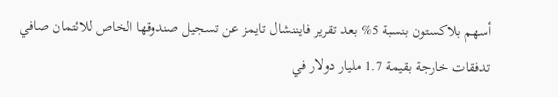أسهم بلاكستون بنسبة 5% بعد تقرير فايننشال تايمز عن تسجيل صندوقها الخاص للائتمان صافي تدفقات خارجة بقيمة 1.7 مليار دولار في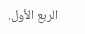الربع الأول.